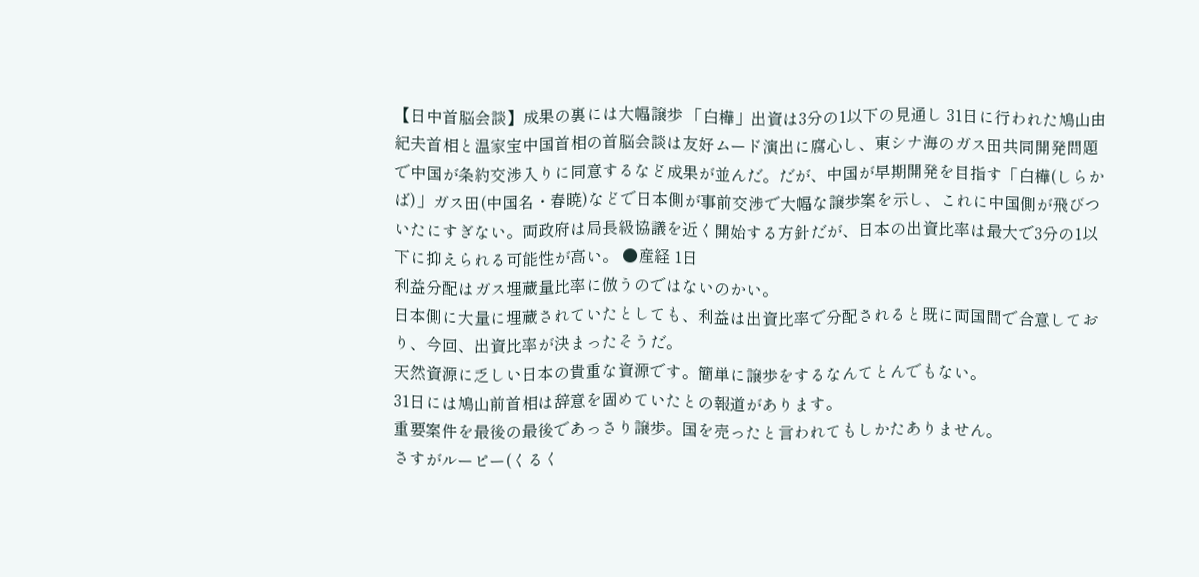【日中首脳会談】成果の裏には大幅譲歩 「白樺」出資は3分の1以下の見通し 31日に行われた鳩山由紀夫首相と温家宝中国首相の首脳会談は友好ムード演出に腐心し、東シナ海のガス田共同開発問題で中国が条約交渉入りに同意するなど成果が並んだ。だが、中国が早期開発を目指す「白樺(しらかば)」ガス田(中国名・春暁)などで日本側が事前交渉で大幅な譲歩案を示し、これに中国側が飛びついたにすぎない。両政府は局長級協議を近く開始する方針だが、日本の出資比率は最大で3分の1以下に抑えられる可能性が高い。 ●産経 1日
利益分配はガス埋蔵量比率に倣うのではないのかい。
日本側に大量に埋蔵されていたとしても、利益は出資比率で分配されると既に両国間で合意しており、今回、出資比率が決まったそうだ。
天然資源に乏しい日本の貴重な資源です。簡単に譲歩をするなんてとんでもない。
31日には鳩山前首相は辞意を固めていたとの報道があります。
重要案件を最後の最後であっさり譲歩。国を売ったと言われてもしかたありません。
さすがルーピー(くるく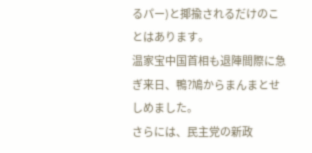るパー)と揶揄されるだけのことはあります。
温家宝中国首相も退陣間際に急ぎ来日、鴨?鳩からまんまとせしめました。
さらには、民主党の新政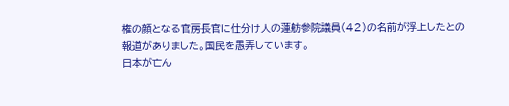権の顔となる官房長官に仕分け人の蓮舫参院議員(42)の名前が浮上したとの報道がありました。国民を愚弄しています。
日本が亡ん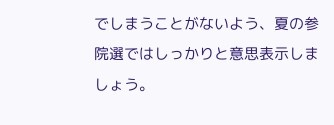でしまうことがないよう、夏の参院選ではしっかりと意思表示しましょう。